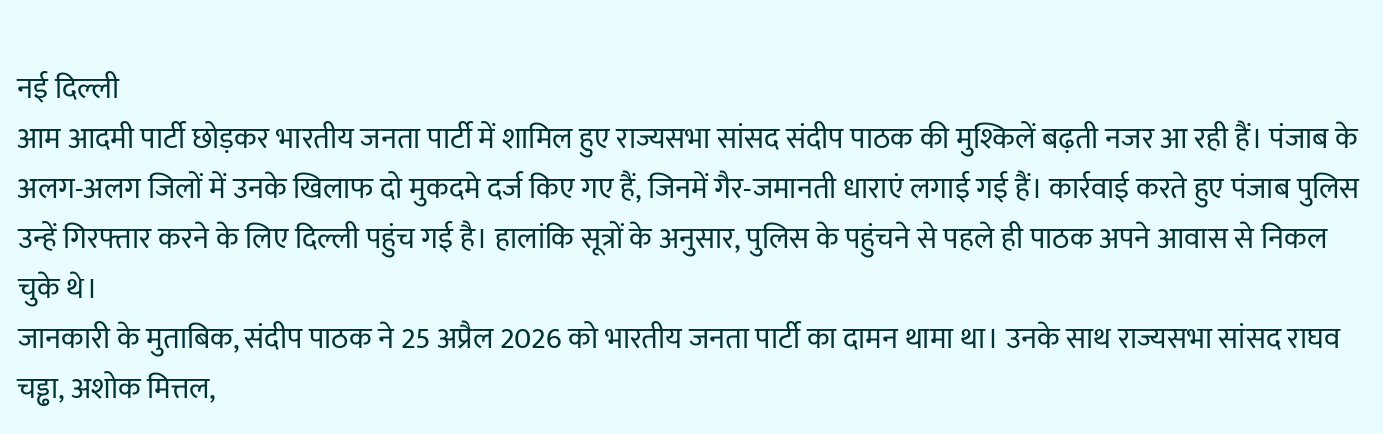नई दिल्ली
आम आदमी पार्टी छोड़कर भारतीय जनता पार्टी में शामिल हुए राज्यसभा सांसद संदीप पाठक की मुश्किलें बढ़ती नजर आ रही हैं। पंजाब के अलग-अलग जिलों में उनके खिलाफ दो मुकदमे दर्ज किए गए हैं, जिनमें गैर-जमानती धाराएं लगाई गई हैं। कार्रवाई करते हुए पंजाब पुलिस उन्हें गिरफ्तार करने के लिए दिल्ली पहुंच गई है। हालांकि सूत्रों के अनुसार, पुलिस के पहुंचने से पहले ही पाठक अपने आवास से निकल चुके थे।
जानकारी के मुताबिक, संदीप पाठक ने 25 अप्रैल 2026 को भारतीय जनता पार्टी का दामन थामा था। उनके साथ राज्यसभा सांसद राघव चड्ढा, अशोक मित्तल,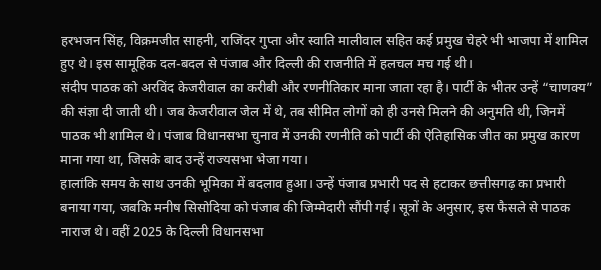हरभजन सिंह, विक्रमजीत साहनी, राजिंदर गुप्ता और स्वाति मालीवाल सहित कई प्रमुख चेहरे भी भाजपा में शामिल हुए थे। इस सामूहिक दल-बदल से पंजाब और दिल्ली की राजनीति में हलचल मच गई थी।
संदीप पाठक को अरविंद केजरीवाल का करीबी और रणनीतिकार माना जाता रहा है। पार्टी के भीतर उन्हें “चाणक्य” की संज्ञा दी जाती थी। जब केजरीवाल जेल में थे, तब सीमित लोगों को ही उनसे मिलने की अनुमति थी, जिनमें पाठक भी शामिल थे। पंजाब विधानसभा चुनाव में उनकी रणनीति को पार्टी की ऐतिहासिक जीत का प्रमुख कारण माना गया था, जिसके बाद उन्हें राज्यसभा भेजा गया।
हालांकि समय के साथ उनकी भूमिका में बदलाव हुआ। उन्हें पंजाब प्रभारी पद से हटाकर छत्तीसगढ़ का प्रभारी बनाया गया, जबकि मनीष सिसोदिया को पंजाब की जिम्मेदारी सौंपी गई। सूत्रों के अनुसार, इस फैसले से पाठक नाराज थे। वहीं 2025 के दिल्ली विधानसभा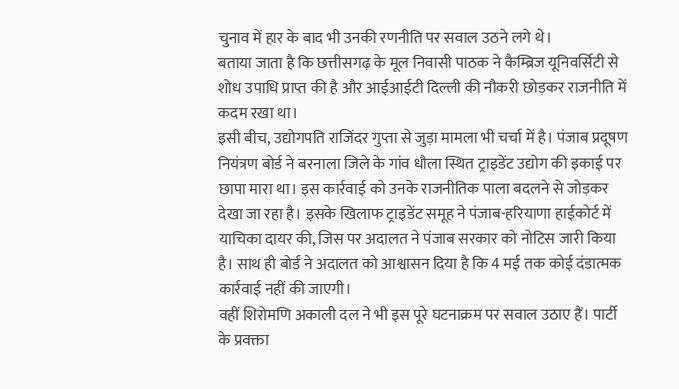चुनाव में हार के बाद भी उनकी रणनीति पर सवाल उठने लगे थे।
बताया जाता है कि छत्तीसगढ़ के मूल निवासी पाठक ने कैम्ब्रिज यूनिवर्सिटी से शोध उपाधि प्राप्त की है और आईआईटी दिल्ली की नौकरी छोड़कर राजनीति में कदम रखा था।
इसी बीच, उद्योगपति राजिंदर गुप्ता से जुड़ा मामला भी चर्चा में है। पंजाब प्रदूषण नियंत्रण बोर्ड ने बरनाला जिले के गांव धौला स्थित ट्राइडेंट उद्योग की इकाई पर छापा मारा था। इस कार्रवाई को उनके राजनीतिक पाला बदलने से जोड़कर देखा जा रहा है। इसके खिलाफ ट्राइडेंट समूह ने पंजाब-हरियाणा हाईकोर्ट में याचिका दायर की, जिस पर अदालत ने पंजाब सरकार को नोटिस जारी किया है। साथ ही बोर्ड ने अदालत को आश्वासन दिया है कि 4 मई तक कोई दंडात्मक कार्रवाई नहीं की जाएगी।
वहीं शिरोमणि अकाली दल ने भी इस पूरे घटनाक्रम पर सवाल उठाए हैं। पार्टी के प्रवक्ता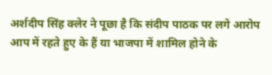अर्शदीप सिंह क्लेर ने पूछा है कि संदीप पाठक पर लगे आरोप आप में रहते हुए के हैं या भाजपा में शामिल होने के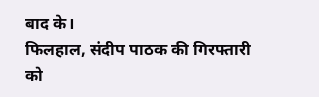बाद के।
फिलहाल, संदीप पाठक की गिरफ्तारी को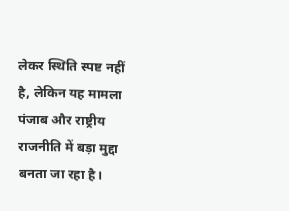लेकर स्थिति स्पष्ट नहीं है, लेकिन यह मामला पंजाब और राष्ट्रीय राजनीति में बड़ा मुद्दा बनता जा रहा है।